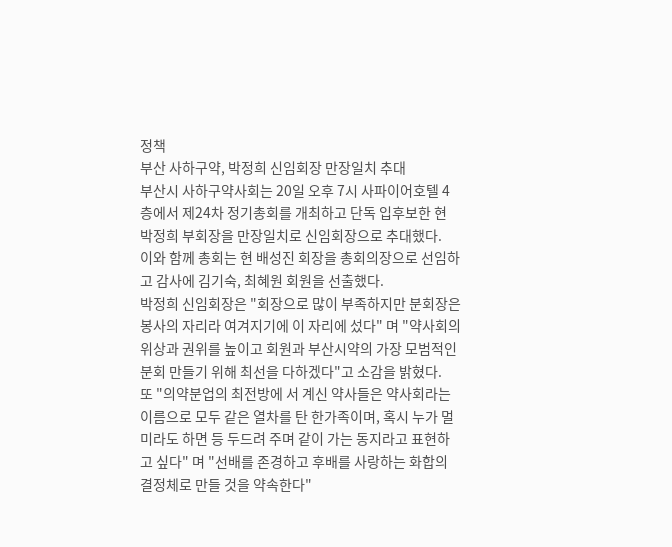정책
부산 사하구약, 박정희 신임회장 만장일치 추대
부산시 사하구약사회는 20일 오후 7시 사파이어호텔 4층에서 제24차 정기총회를 개최하고 단독 입후보한 현 박정희 부회장을 만장일치로 신임회장으로 추대했다.
이와 함께 총회는 현 배성진 회장을 총회의장으로 선임하고 감사에 김기숙, 최혜원 회원을 선출했다.
박정희 신임회장은 "회장으로 많이 부족하지만 분회장은 봉사의 자리라 여겨지기에 이 자리에 섰다" 며 "약사회의 위상과 권위를 높이고 회원과 부산시약의 가장 모범적인 분회 만들기 위해 최선을 다하겠다"고 소감을 밝혔다.
또 "의약분업의 최전방에 서 계신 약사들은 약사회라는 이름으로 모두 같은 열차를 탄 한가족이며, 혹시 누가 멀미라도 하면 등 두드려 주며 같이 가는 동지라고 표현하고 싶다" 며 "선배를 존경하고 후배를 사랑하는 화합의 결정체로 만들 것을 약속한다"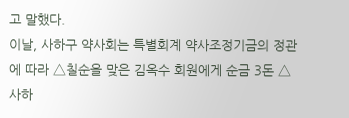고 말했다.
이날, 사하구 약사회는 특별회계 약사조정기금의 정관에 따라 △칠순을 맞은 김옥수 회원에게 순금 3돈 △사하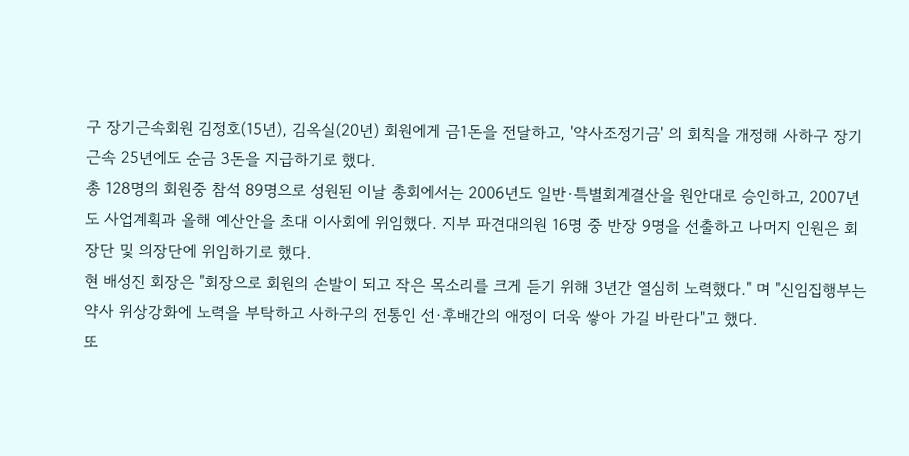구 장기근속회원 김정호(15년), 김옥실(20년) 회원에게 금1돈을 전달하고, '약사조정기금' 의 회칙을 개정해 사하구 장기근속 25년에도 순금 3돈을 지급하기로 했다.
총 128명의 회원중 참석 89명으로 성원된 이날 총회에서는 2006년도 일반·특별회계결산을 원안대로 승인하고, 2007년도 사업계획과 올해 예산안을 초대 이사회에 위임했다. 지부 파견대의원 16명 중 반장 9명을 선출하고 나머지 인원은 회장단 및 의장단에 위임하기로 했다.
현 배성진 회장은 "회장으로 회원의 손발이 되고 작은 목소리를 크게 듣기 위해 3년간 열심히 노력했다." 며 "신임집행부는 약사 위상강화에 노력을 부탁하고 사하구의 전통인 선·후배간의 애정이 더욱 쌓아 가길 바란다"고 했다.
또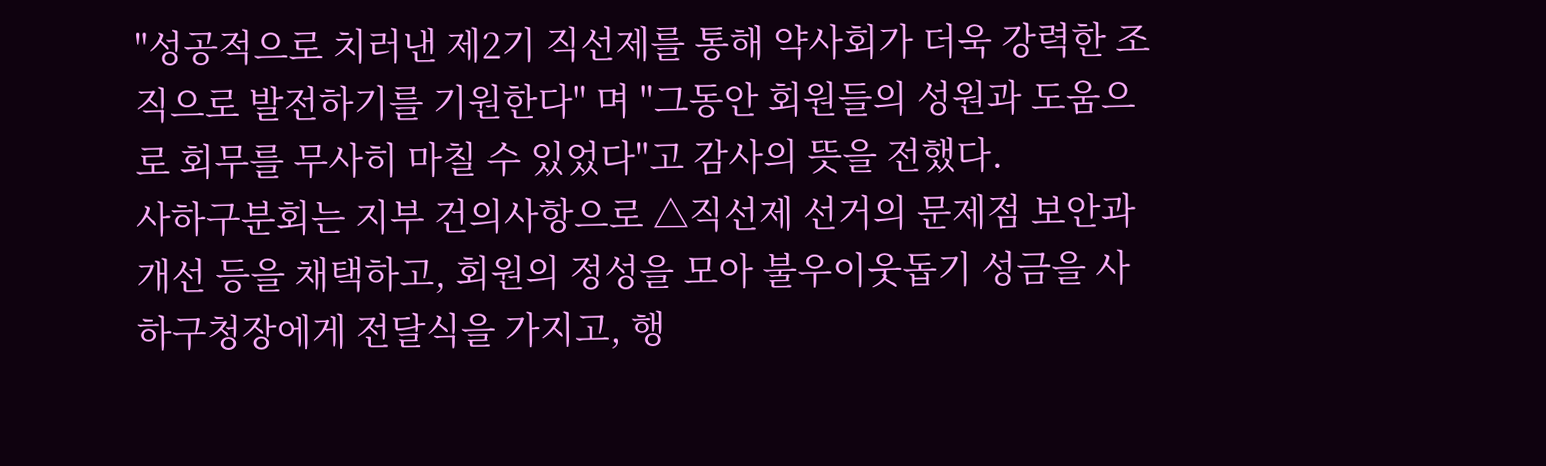"성공적으로 치러낸 제2기 직선제를 통해 약사회가 더욱 강력한 조직으로 발전하기를 기원한다" 며 "그동안 회원들의 성원과 도움으로 회무를 무사히 마칠 수 있었다"고 감사의 뜻을 전했다.
사하구분회는 지부 건의사항으로 △직선제 선거의 문제점 보안과 개선 등을 채택하고, 회원의 정성을 모아 불우이웃돕기 성금을 사하구청장에게 전달식을 가지고, 행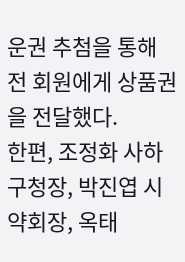운권 추첨을 통해 전 회원에게 상품권을 전달했다.
한편, 조정화 사하구청장, 박진엽 시약회장, 옥태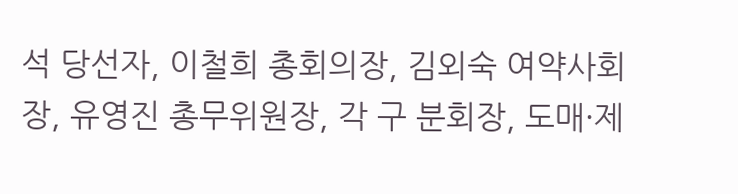석 당선자, 이철희 총회의장, 김외숙 여약사회장, 유영진 총무위원장, 각 구 분회장, 도매·제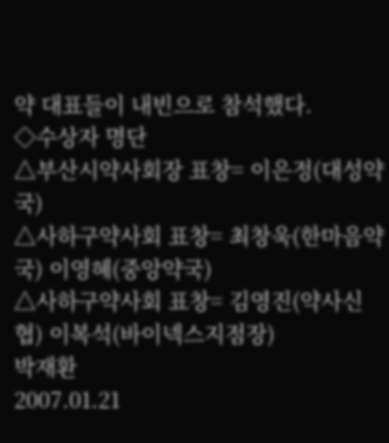약 대표들이 내빈으로 참석했다.
◇수상자 명단
△부산시약사회장 표창= 이은정(대성약국)
△사하구약사회 표창= 최창욱(한마음약국) 이영혜(중앙약국)
△사하구약사회 표창= 김영진(약사신협) 이복석(바이넥스지점장)
박재환
2007.01.21